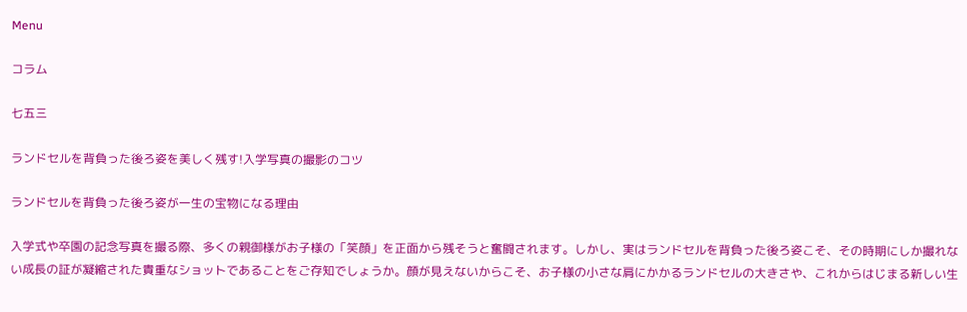Menu

コラム

七五三

ランドセルを背負った後ろ姿を美しく残す!入学写真の撮影のコツ

ランドセルを背負った後ろ姿が一生の宝物になる理由

入学式や卒園の記念写真を撮る際、多くの親御様がお子様の「笑顔」を正面から残そうと奮闘されます。しかし、実はランドセルを背負った後ろ姿こそ、その時期にしか撮れない成長の証が凝縮された貴重なショットであることをご存知でしょうか。顔が見えないからこそ、お子様の小さな肩にかかるランドセルの大きさや、これからはじまる新しい生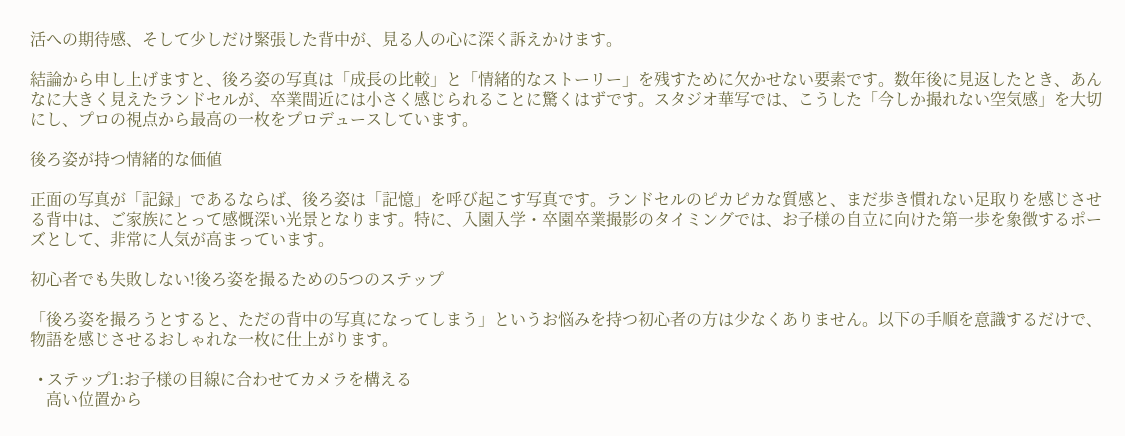活への期待感、そして少しだけ緊張した背中が、見る人の心に深く訴えかけます。

結論から申し上げますと、後ろ姿の写真は「成長の比較」と「情緒的なストーリー」を残すために欠かせない要素です。数年後に見返したとき、あんなに大きく見えたランドセルが、卒業間近には小さく感じられることに驚くはずです。スタジオ華写では、こうした「今しか撮れない空気感」を大切にし、プロの視点から最高の一枚をプロデュースしています。

後ろ姿が持つ情緒的な価値

正面の写真が「記録」であるならば、後ろ姿は「記憶」を呼び起こす写真です。ランドセルのピカピカな質感と、まだ歩き慣れない足取りを感じさせる背中は、ご家族にとって感慨深い光景となります。特に、入園入学・卒園卒業撮影のタイミングでは、お子様の自立に向けた第一歩を象徴するポーズとして、非常に人気が高まっています。

初心者でも失敗しない!後ろ姿を撮るための5つのステップ

「後ろ姿を撮ろうとすると、ただの背中の写真になってしまう」というお悩みを持つ初心者の方は少なくありません。以下の手順を意識するだけで、物語を感じさせるおしゃれな一枚に仕上がります。

  • ステップ1:お子様の目線に合わせてカメラを構える
    高い位置から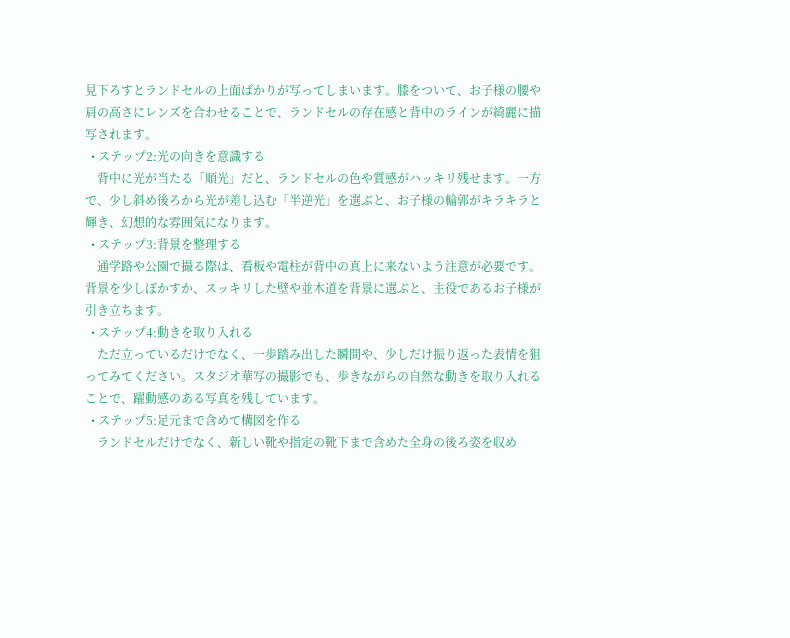見下ろすとランドセルの上面ばかりが写ってしまいます。膝をついて、お子様の腰や肩の高さにレンズを合わせることで、ランドセルの存在感と背中のラインが綺麗に描写されます。
  • ステップ2:光の向きを意識する
    背中に光が当たる「順光」だと、ランドセルの色や質感がハッキリ残せます。一方で、少し斜め後ろから光が差し込む「半逆光」を選ぶと、お子様の輪郭がキラキラと輝き、幻想的な雰囲気になります。
  • ステップ3:背景を整理する
    通学路や公園で撮る際は、看板や電柱が背中の真上に来ないよう注意が必要です。背景を少しぼかすか、スッキリした壁や並木道を背景に選ぶと、主役であるお子様が引き立ちます。
  • ステップ4:動きを取り入れる
    ただ立っているだけでなく、一歩踏み出した瞬間や、少しだけ振り返った表情を狙ってみてください。スタジオ華写の撮影でも、歩きながらの自然な動きを取り入れることで、躍動感のある写真を残しています。
  • ステップ5:足元まで含めて構図を作る
    ランドセルだけでなく、新しい靴や指定の靴下まで含めた全身の後ろ姿を収め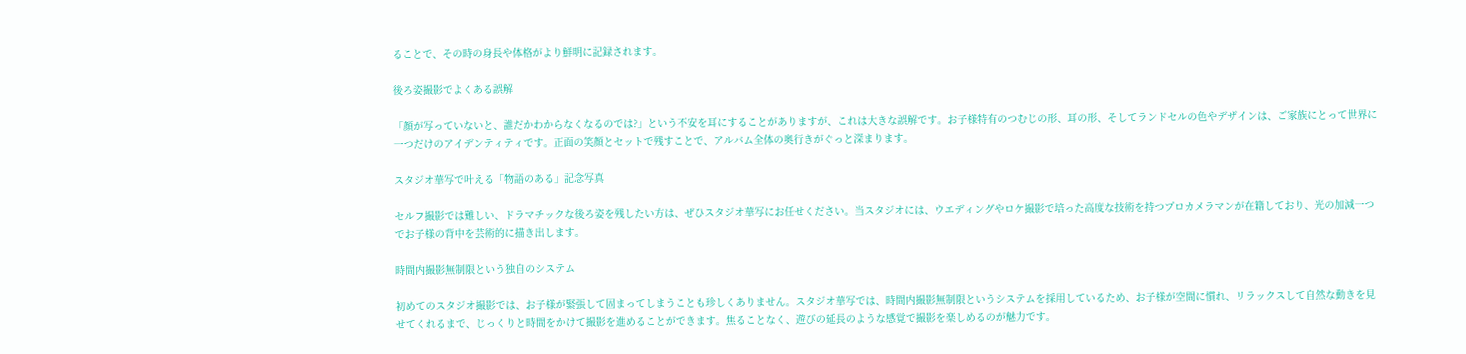ることで、その時の身長や体格がより鮮明に記録されます。

後ろ姿撮影でよくある誤解

「顔が写っていないと、誰だかわからなくなるのでは?」という不安を耳にすることがありますが、これは大きな誤解です。お子様特有のつむじの形、耳の形、そしてランドセルの色やデザインは、ご家族にとって世界に一つだけのアイデンティティです。正面の笑顔とセットで残すことで、アルバム全体の奥行きがぐっと深まります。

スタジオ華写で叶える「物語のある」記念写真

セルフ撮影では難しい、ドラマチックな後ろ姿を残したい方は、ぜひスタジオ華写にお任せください。当スタジオには、ウエディングやロケ撮影で培った高度な技術を持つプロカメラマンが在籍しており、光の加減一つでお子様の背中を芸術的に描き出します。

時間内撮影無制限という独自のシステム

初めてのスタジオ撮影では、お子様が緊張して固まってしまうことも珍しくありません。スタジオ華写では、時間内撮影無制限というシステムを採用しているため、お子様が空間に慣れ、リラックスして自然な動きを見せてくれるまで、じっくりと時間をかけて撮影を進めることができます。焦ることなく、遊びの延長のような感覚で撮影を楽しめるのが魅力です。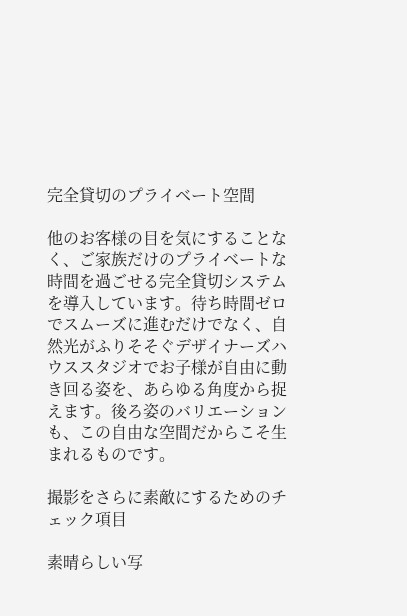完全貸切のプライベート空間

他のお客様の目を気にすることなく、ご家族だけのプライベートな時間を過ごせる完全貸切システムを導入しています。待ち時間ゼロでスムーズに進むだけでなく、自然光がふりそそぐデザイナーズハウススタジオでお子様が自由に動き回る姿を、あらゆる角度から捉えます。後ろ姿のバリエーションも、この自由な空間だからこそ生まれるものです。

撮影をさらに素敵にするためのチェック項目

素晴らしい写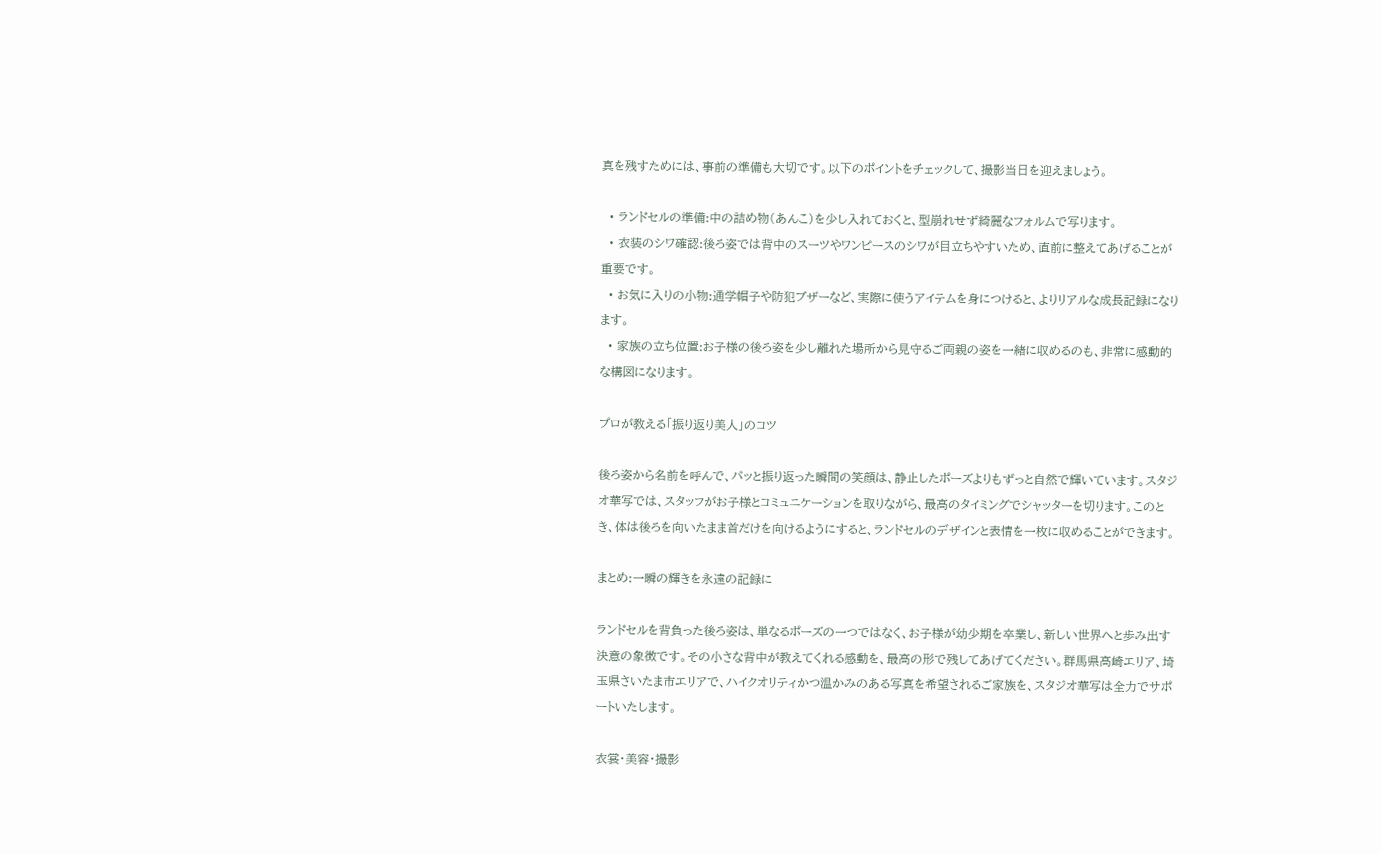真を残すためには、事前の準備も大切です。以下のポイントをチェックして、撮影当日を迎えましょう。

  • ランドセルの準備:中の詰め物(あんこ)を少し入れておくと、型崩れせず綺麗なフォルムで写ります。
  • 衣装のシワ確認:後ろ姿では背中のスーツやワンピースのシワが目立ちやすいため、直前に整えてあげることが重要です。
  • お気に入りの小物:通学帽子や防犯ブザーなど、実際に使うアイテムを身につけると、よりリアルな成長記録になります。
  • 家族の立ち位置:お子様の後ろ姿を少し離れた場所から見守るご両親の姿を一緒に収めるのも、非常に感動的な構図になります。

プロが教える「振り返り美人」のコツ

後ろ姿から名前を呼んで、パッと振り返った瞬間の笑顔は、静止したポーズよりもずっと自然で輝いています。スタジオ華写では、スタッフがお子様とコミュニケーションを取りながら、最高のタイミングでシャッターを切ります。このとき、体は後ろを向いたまま首だけを向けるようにすると、ランドセルのデザインと表情を一枚に収めることができます。

まとめ:一瞬の輝きを永遠の記録に

ランドセルを背負った後ろ姿は、単なるポーズの一つではなく、お子様が幼少期を卒業し、新しい世界へと歩み出す決意の象徴です。その小さな背中が教えてくれる感動を、最高の形で残してあげてください。群馬県高崎エリア、埼玉県さいたま市エリアで、ハイクオリティかつ温かみのある写真を希望されるご家族を、スタジオ華写は全力でサポートいたします。

衣裳・美容・撮影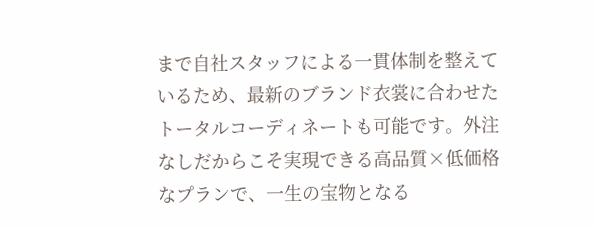まで自社スタッフによる一貫体制を整えているため、最新のブランド衣裳に合わせたトータルコーディネートも可能です。外注なしだからこそ実現できる高品質×低価格なプランで、一生の宝物となる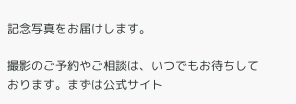記念写真をお届けします。

撮影のご予約やご相談は、いつでもお待ちしております。まずは公式サイト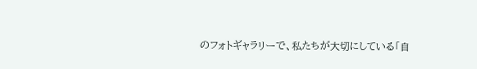のフォトギャラリーで、私たちが大切にしている「自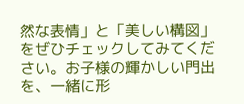然な表情」と「美しい構図」をぜひチェックしてみてください。お子様の輝かしい門出を、一緒に形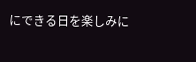にできる日を楽しみに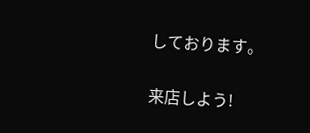しております。

来店しよう!